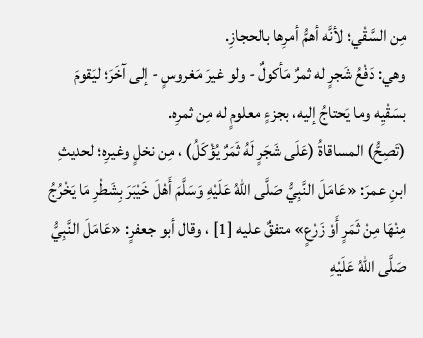مِن السَّقْي؛ لأنَّه أهمُّ أمرِها بالحجازِ.
وهي: دَفْعُ شَجرٍ له ثمرٌ مَأكولٌ - ولو غيرَ مَغروسٍ - إلى آخَرَ؛ ليَقومَ بسَقْيِه وما يَحتاجُ إليه، بجزءٍ معلومٍ له مِن ثمرِه.
(تَصِحُّ) المساقاةُ (عَلَى شَجَرٍ لَهُ ثَمَرٌ يُؤْكَلُ) ، مِن نخلٍ وغيرِه؛ لحديثِ ابنِ عمرَ: «عَامَلَ النَّبِيُّ صَلَّى اللهُ عَلَيْهِ وَسَلَّمَ أَهْلَ خَيْبَرَ بِشَطْرِ مَا يَخْرُجُ مِنْهَا مِنْ ثَمَرٍ أَوْ زَرْعٍ» متفقٌ عليه [1] ، وقال أبو جعفرٍ: «عَامَلَ النَّبِيُّ صَلَّى اللهُ عَلَيْهِ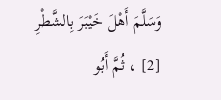وَسَلَّمَ أَهْلَ خَيْبَرَ بِالشَّطْرِ [2] ، ثُمَّ أَبُو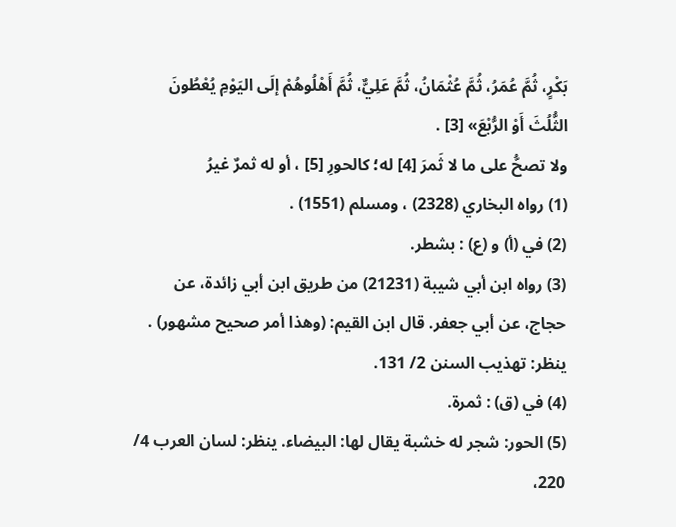بَكْرٍ، ثُمَّ عُمَرُ، ثُمَّ عُثْمَانُ، ثُمَّ عَلِيٌّ، ثُمَّ أَهْلُوهُمْ إلَى اليَوْمِ يُعْطُونَ الثُّلُثَ أَوْ الرُّبْعَ» [3] .
ولا تصحُّ على ما لا ثَمرَ [4] له؛ كالحورِ [5] ، أو له ثمرٌ غيرُ
(1) رواه البخاري (2328) ، ومسلم (1551) .
(2) في (أ) و (ع) : بشطر.
(3) رواه ابن أبي شيبة (21231) من طريق ابن أبي زائدة، عن حجاج، عن أبي جعفر. قال ابن القيم: (وهذا أمر صحيح مشهور) . ينظر: تهذيب السنن 2/ 131.
(4) في (ق) : ثمرة.
(5) الحور: شجر له خشبة يقال لها: البيضاء. ينظر: لسان العرب 4/ 220،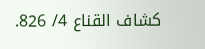كشاف القناع 4/ 826.